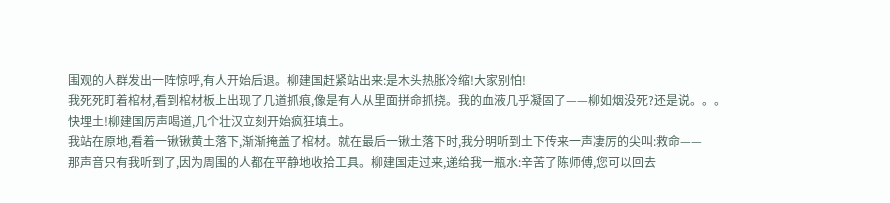围观的人群发出一阵惊呼,有人开始后退。柳建国赶紧站出来:是木头热胀冷缩!大家别怕!
我死死盯着棺材,看到棺材板上出现了几道抓痕,像是有人从里面拼命抓挠。我的血液几乎凝固了——柳如烟没死?还是说。。。
快埋土!柳建国厉声喝道,几个壮汉立刻开始疯狂填土。
我站在原地,看着一锹锹黄土落下,渐渐掩盖了棺材。就在最后一锹土落下时,我分明听到土下传来一声凄厉的尖叫:救命——
那声音只有我听到了,因为周围的人都在平静地收拾工具。柳建国走过来,递给我一瓶水:辛苦了陈师傅,您可以回去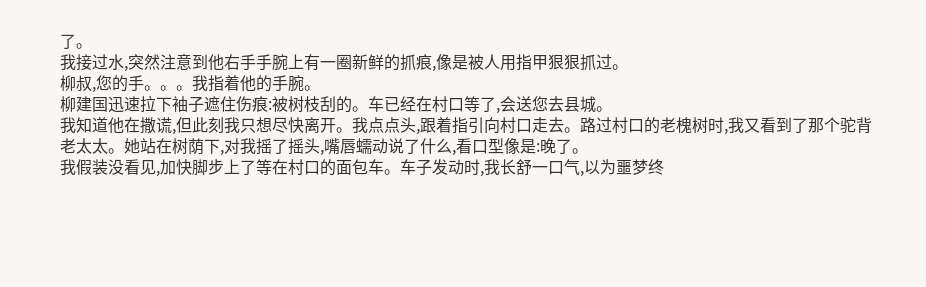了。
我接过水,突然注意到他右手手腕上有一圈新鲜的抓痕,像是被人用指甲狠狠抓过。
柳叔,您的手。。。我指着他的手腕。
柳建国迅速拉下袖子遮住伤痕:被树枝刮的。车已经在村口等了,会送您去县城。
我知道他在撒谎,但此刻我只想尽快离开。我点点头,跟着指引向村口走去。路过村口的老槐树时,我又看到了那个驼背老太太。她站在树荫下,对我摇了摇头,嘴唇蠕动说了什么,看口型像是:晚了。
我假装没看见,加快脚步上了等在村口的面包车。车子发动时,我长舒一口气,以为噩梦终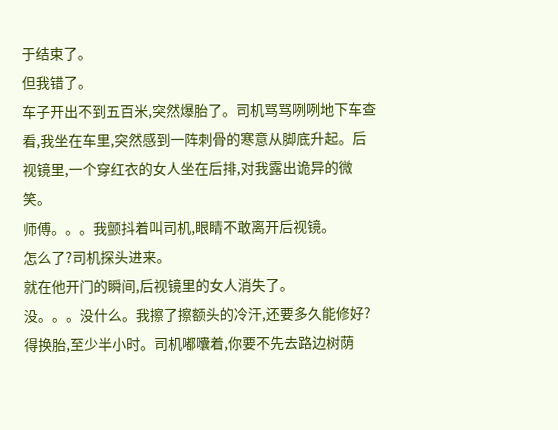于结束了。
但我错了。
车子开出不到五百米,突然爆胎了。司机骂骂咧咧地下车查看,我坐在车里,突然感到一阵刺骨的寒意从脚底升起。后视镜里,一个穿红衣的女人坐在后排,对我露出诡异的微笑。
师傅。。。我颤抖着叫司机,眼睛不敢离开后视镜。
怎么了?司机探头进来。
就在他开门的瞬间,后视镜里的女人消失了。
没。。。没什么。我擦了擦额头的冷汗,还要多久能修好?
得换胎,至少半小时。司机嘟囔着,你要不先去路边树荫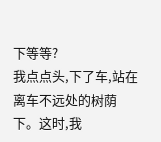下等等?
我点点头,下了车,站在离车不远处的树荫下。这时,我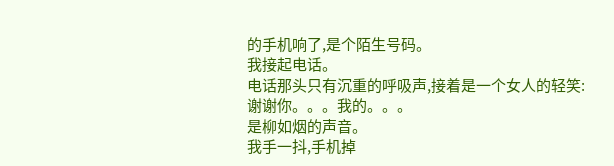的手机响了,是个陌生号码。
我接起电话。
电话那头只有沉重的呼吸声,接着是一个女人的轻笑:谢谢你。。。我的。。。
是柳如烟的声音。
我手一抖,手机掉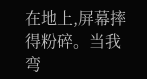在地上,屏幕摔得粉碎。当我弯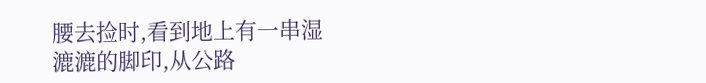腰去捡时,看到地上有一串湿漉漉的脚印,从公路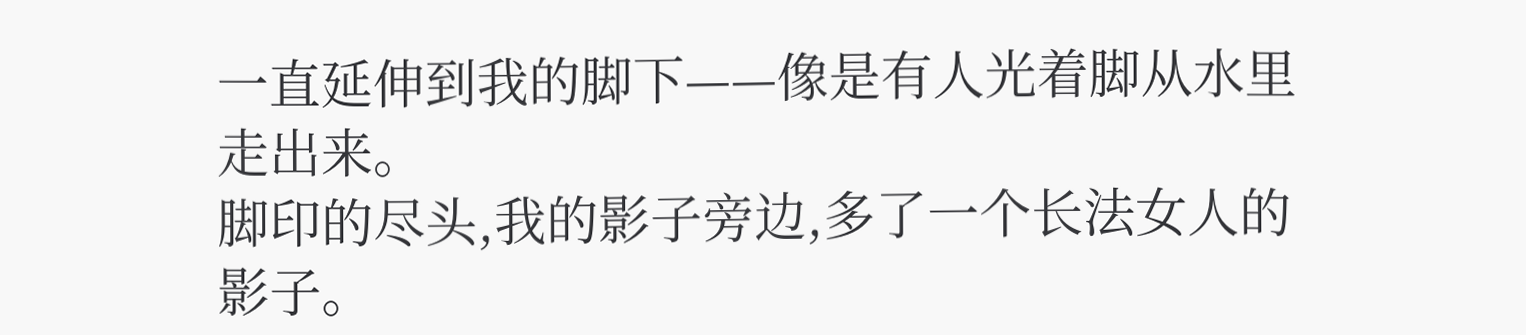一直延伸到我的脚下——像是有人光着脚从水里走出来。
脚印的尽头,我的影子旁边,多了一个长法女人的影子。